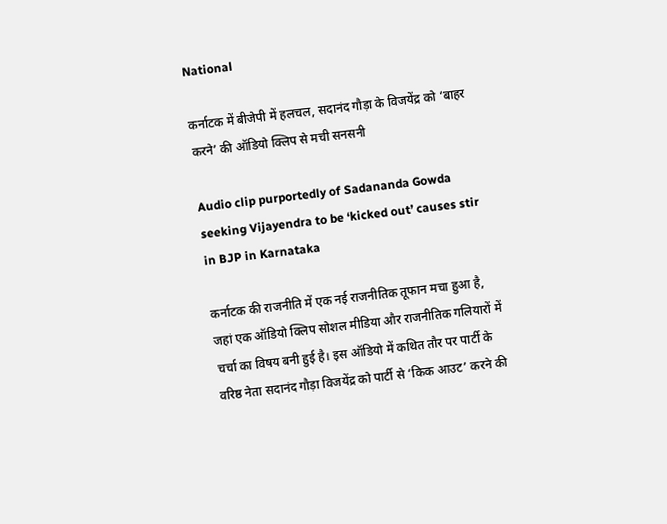National

कर्नाटक में बीजेपी में हलचल, सदानंद गौड़ा के विजयेंद्र को ‘बाहर करने’ की ऑडियो क्लिप से मची सनसनी

Audio clip purportedly of Sadananda Gowda seeking Vijayendra to be ‘kicked out’ causes stir in BJP in Karnataka

कर्नाटक की राजनीति में एक नई राजनीतिक तूफान मचा हुआ है, जहां एक ऑडियो क्लिप सोशल मीडिया और राजनीतिक गलियारों में चर्चा का विषय बनी हुई है। इस ऑडियो में कथित तौर पर पार्टी के वरिष्ठ नेता सदानंद गौड़ा विजयेंद्र को पार्टी से ‘किक आउट’ करने की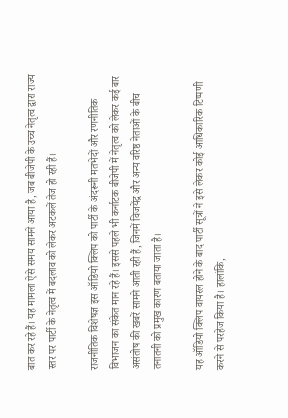बात कर रहे हैं। यह मामला ऐसे समय सामने आया है, जब बीजेपी के उच्च नेतृत्व द्वारा राज्य स्तर पर पार्टी के नेतृत्व में बदलाव को लेकर अटकलें तेज हो रही हैं।

राजनीतिक विशेषज्ञ इस ऑडियो क्लिप को पार्टी के अंदरूनी मतभेदों और रणनीतिक विभाजन का संकेत मान रहे हैं। इससे पहले भी कर्नाटक बीजेपी में नेतृत्व को लेकर कई बार असंतोष की खबरें सामने आती रही हैं, जिनमें विजयेंद्र और अन्य वरिष्ठ नेताओं के बीच तनातनी को प्रमुख कारण बताया जाता है।

यह ऑडियो क्लिप वायरल होने के बाद पार्टी सूत्रों ने इसे लेकर कोई आधिकारिक टिप्पणी करने से परहेज किया है। हालांकि,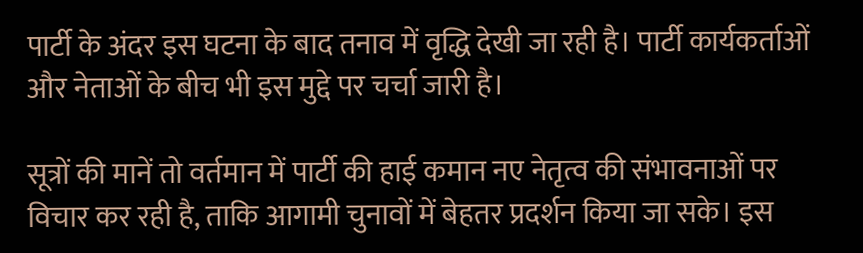पार्टी के अंदर इस घटना के बाद तनाव में वृद्धि देखी जा रही है। पार्टी कार्यकर्ताओं और नेताओं के बीच भी इस मुद्दे पर चर्चा जारी है।

सूत्रों की मानें तो वर्तमान में पार्टी की हाई कमान नए नेतृत्व की संभावनाओं पर विचार कर रही है, ताकि आगामी चुनावों में बेहतर प्रदर्शन किया जा सके। इस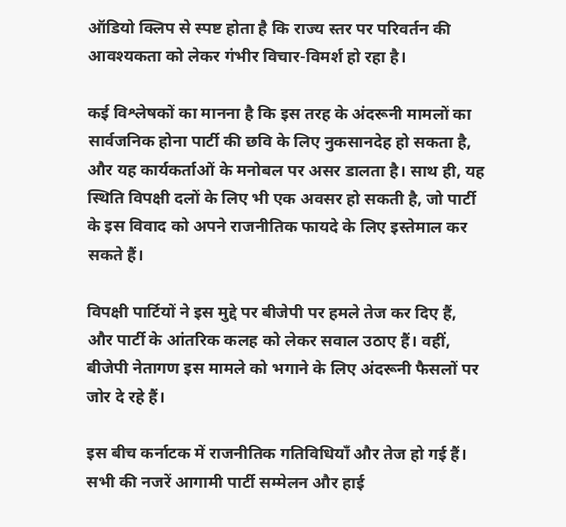ऑडियो क्लिप से स्पष्ट होता है कि राज्य स्तर पर परिवर्तन की आवश्यकता को लेकर गंभीर विचार-विमर्श हो रहा है।

कई विश्लेषकों का मानना है कि इस तरह के अंदरूनी मामलों का सार्वजनिक होना पार्टी की छवि के लिए नुकसानदेह हो सकता है, और यह कार्यकर्ताओं के मनोबल पर असर डालता है। साथ ही, यह स्थिति विपक्षी दलों के लिए भी एक अवसर हो सकती है, जो पार्टी के इस विवाद को अपने राजनीतिक फायदे के लिए इस्तेमाल कर सकते हैं।

विपक्षी पार्टियों ने इस मुद्दे पर बीजेपी पर हमले तेज कर दिए हैं, और पार्टी के आंतरिक कलह को लेकर सवाल उठाए हैं। वहीं, बीजेपी नेतागण इस मामले को भगाने के लिए अंदरूनी फैसलों पर जोर दे रहे हैं।

इस बीच कर्नाटक में राजनीतिक गतिविधियाँ और तेज हो गई हैं। सभी की नजरें आगामी पार्टी सम्मेलन और हाई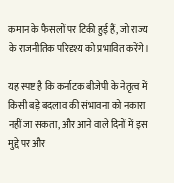कमान के फैसलों पर टिकी हुई हैं, जो राज्य के राजनीतिक परिदृश्य को प्रभावित करेंगे।

यह स्पष्ट है कि कर्नाटक बीजेपी के नेतृत्व में किसी बड़े बदलाव की संभावना को नकारा नहीं जा सकता, और आने वाले दिनों में इस मुद्दे पर और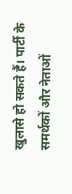खुलासे हो सकते हैं। पार्टी के समर्थकों और नेताओं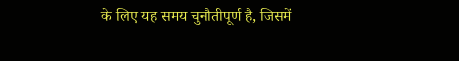के लिए यह समय चुनौतीपूर्ण है, जिसमें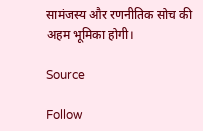सामंजस्य और रणनीतिक सोच की अहम भूमिका होगी।

Source

Follow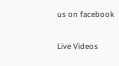us on facebook

Live Videos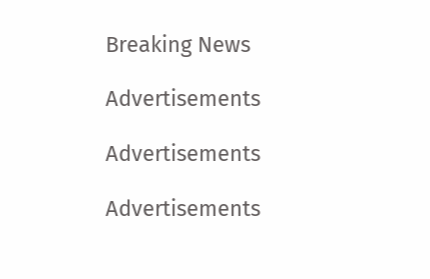Breaking News

Advertisements

Advertisements

Advertisements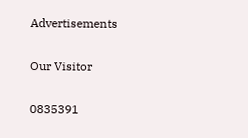Advertisements

Our Visitor

0835391